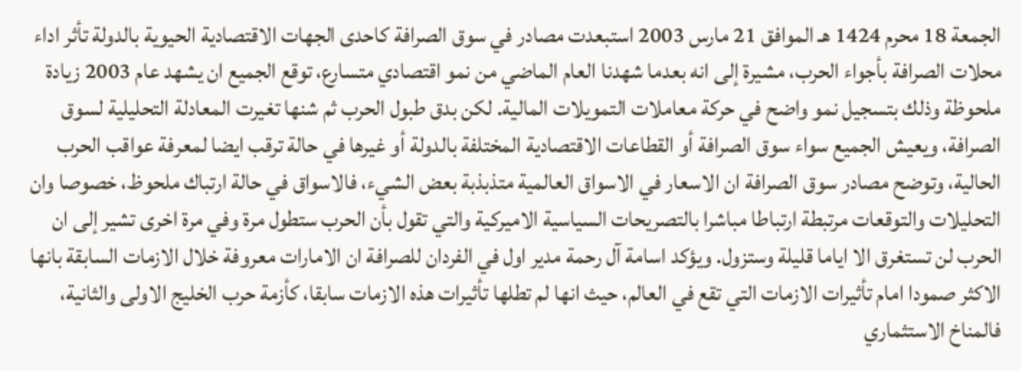الجمعة 18 محرم 1424 هـ الموافق 21 مارس 2003 استبعدت مصادر في سوق الصرافة كاحدى الجهات الاقتصادية الحيوية بالدولة تأثر اداء محلات الصرافة بأجواء الحرب، مشيرة إلى انه بعدما شهدنا العام الماضي من نمو اقتصادي متسارع، توقع الجميع ان يشهد عام 2003 زيادة ملحوظة وذلك بتسجيل نمو واضح في حركة معاملات التمويلات المالية. لكن بدق طبول الحرب ثم شنها تغيرت المعادلة التحليلية لسوق الصرافة، ويعيش الجميع سواء سوق الصرافة أو القطاعات الاقتصادية المختلفة بالدولة أو غيرها في حالة ترقب ايضا لمعرفة عواقب الحرب الحالية، وتوضح مصادر سوق الصرافة ان الاسعار في الاسواق العالمية متذبذبة بعض الشيء، فالاسواق في حالة ارتباك ملحوظ، خصوصا وان التحليلات والتوقعات مرتبطة ارتباطا مباشرا بالتصريحات السياسية الاميركية والتي تقول بأن الحرب ستطول مرة وفي مرة اخرى تشير إلى ان الحرب لن تستغرق الا اياما قليلة وستزول. ويؤكد اسامة آل رحمة مدير اول في الفردان للصرافة ان الامارات معروفة خلال الازمات السابقة بانها الاكثر صمودا امام تأثيرات الازمات التي تقع في العالم، حيث انها لم تطلها تأثيرات هذه الازمات سابقا، كأزمة حرب الخليج الاولى والثانية، فالمناخ الاستثماري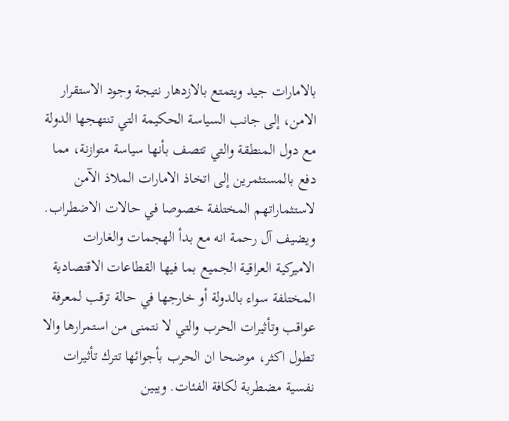بالامارات جيد ويتمتع بالازدهار نتيجة وجود الاستقرار الامن، إلى جانب السياسة الحكيمة التي تنتهجها الدولة مع دول المنطقة والتي تتصف بأنها سياسة متوازنة، مما دفع بالمستثمرين إلى اتخاذ الامارات الملاذ الآمن لاستثماراتهم المختلفة خصوصا في حالات الاضطراب. ويضيف آل رحمة انه مع بدأ الهجمات والغارات الاميركية العراقية الجميع بما فيها القطاعات الاقتصادية المختلفة سواء بالدولة أو خارجها في حالة ترقب لمعرفة عواقب وتأثيرات الحرب والتي لا نتمنى من استمرارها والا تطول اكثر، موضحا ان الحرب بأجوائها تترك تأثيرات نفسية مضطربة لكافة الفئات. ويبين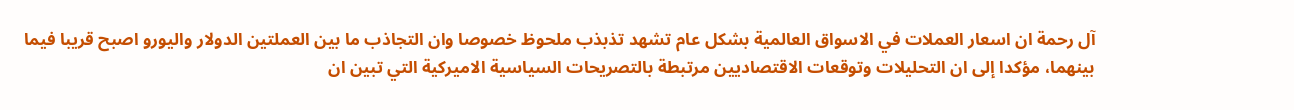آل رحمة ان اسعار العملات في الاسواق العالمية بشكل عام تشهد تذبذب ملحوظ خصوصا وان التجاذب ما بين العملتين الدولار واليورو اصبح قريبا فيما بينهما، مؤكدا إلى ان التحليلات وتوقعات الاقتصاديين مرتبطة بالتصريحات السياسية الاميركية التي تبين ان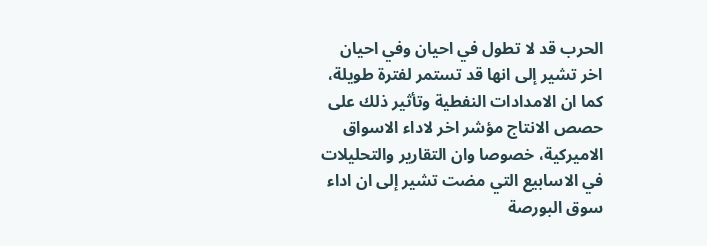الحرب قد لا تطول في احيان وفي احيان اخر تشير إلى انها قد تستمر لفترة طويلة، كما ان الامدادات النفطية وتأثير ذلك على حصص الانتاج مؤشر اخر لاداء الاسواق الاميركية، خصوصا وان التقارير والتحليلات في الاسابيع التي مضت تشير إلى ان اداء سوق البورصة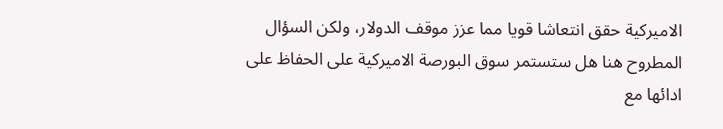الاميركية حقق انتعاشا قويا مما عزز موقف الدولار، ولكن السؤال المطروح هنا هل ستستمر سوق البورصة الاميركية على الحفاظ على ادائها مع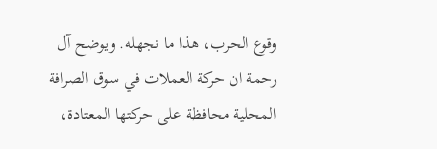وقوع الحرب، هذا ما نجهله. ويوضح آل رحمة ان حركة العملات في سوق الصرافة المحلية محافظة على حركتها المعتادة،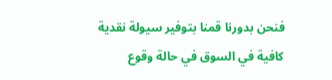فنحن بدورنا قمنا بتوفير سيولة نقدية كافية في السوق في حالة وقوع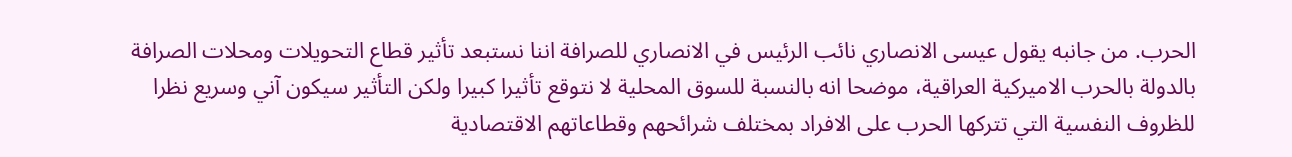الحرب. من جانبه يقول عيسى الانصاري نائب الرئيس في الانصاري للصرافة اننا نستبعد تأثير قطاع التحويلات ومحلات الصرافة بالدولة بالحرب الاميركية العراقية، موضحا انه بالنسبة للسوق المحلية لا نتوقع تأثيرا كبيرا ولكن التأثير سيكون آني وسريع نظرا للظروف النفسية التي تتركها الحرب على الافراد بمختلف شرائحهم وقطاعاتهم الاقتصادية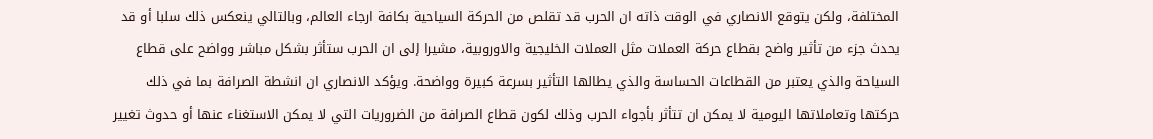المختلفة، ولكن يتوقع الانصاري في الوقت ذاته ان الحرب قد تقلص من الحركة السياحية بكافة ارجاء العالم، وبالتالي ينعكس ذلك سلبا أو قد يحدث جزء من تأثير واضح بقطاع حركة العملات مثل العملات الخليجية والاوروبية، مشيرا إلى ان الحرب ستأثر بشكل مباشر وواضح على قطاع السياحة والذي يعتبر من القطاعات الحساسة والذي يطالها التأثير بسرعة كبيرة وواضحة. ويؤكد الانصاري ان انشطة الصرافة بما في ذلك حركتها وتعاملاتها اليومية لا يمكن ان تتأثر بأجواء الحرب وذلك لكون قطاع الصرافة من الضروريات التي لا يمكن الاستغناء عنها أو حدوث تغيير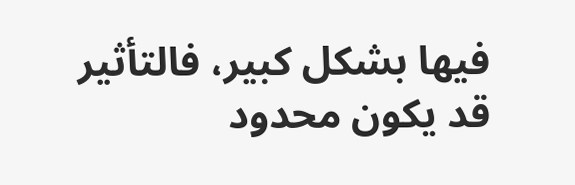فيها بشكل كبير، فالتأثير قد يكون محدود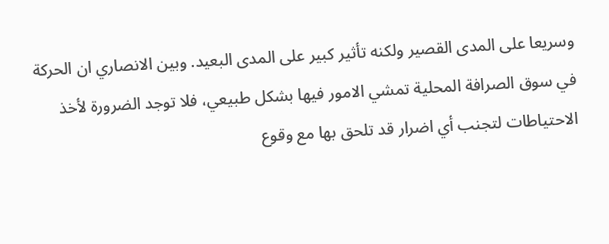وسريعا على المدى القصير ولكنه تأثير كبير على المدى البعيد. وبين الانصاري ان الحركة في سوق الصرافة المحلية تمشي الامور فيها بشكل طبيعي، فلا توجد الضرورة لأخذ الاحتياطات لتجنب أي اضرار قد تلحق بها مع وقوع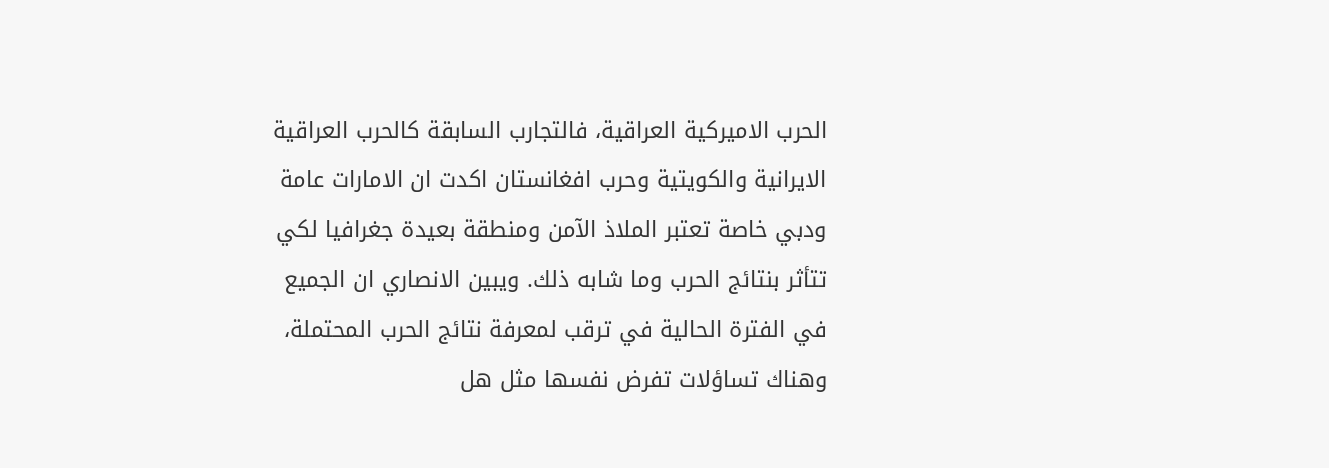الحرب الاميركية العراقية، فالتجارب السابقة كالحرب العراقية الايرانية والكويتية وحرب افغانستان اكدت ان الامارات عامة ودبي خاصة تعتبر الملاذ الآمن ومنطقة بعيدة جغرافيا لكي تتأثر بنتائج الحرب وما شابه ذلك. ويبين الانصاري ان الجميع في الفترة الحالية في ترقب لمعرفة نتائج الحرب المحتملة، وهناك تساؤلات تفرض نفسها مثل هل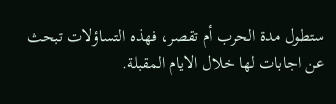ستطول مدة الحرب أم تقصر، فهذه التساؤلات تبحث عن اجابات لها خلال الايام المقبلة.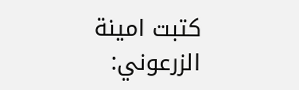كتبت امينة الزرعوني: